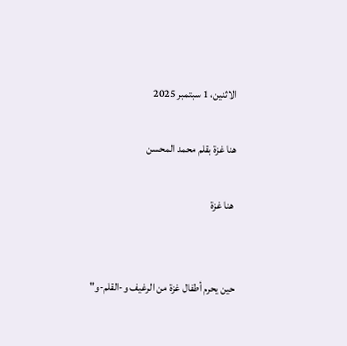الاثنين، 1 سبتمبر 2025

هنا غزة بقلم محمد المحسن

 هنا غزة


حين يحرم أطفال غزة من الرغيف و-القلم-و"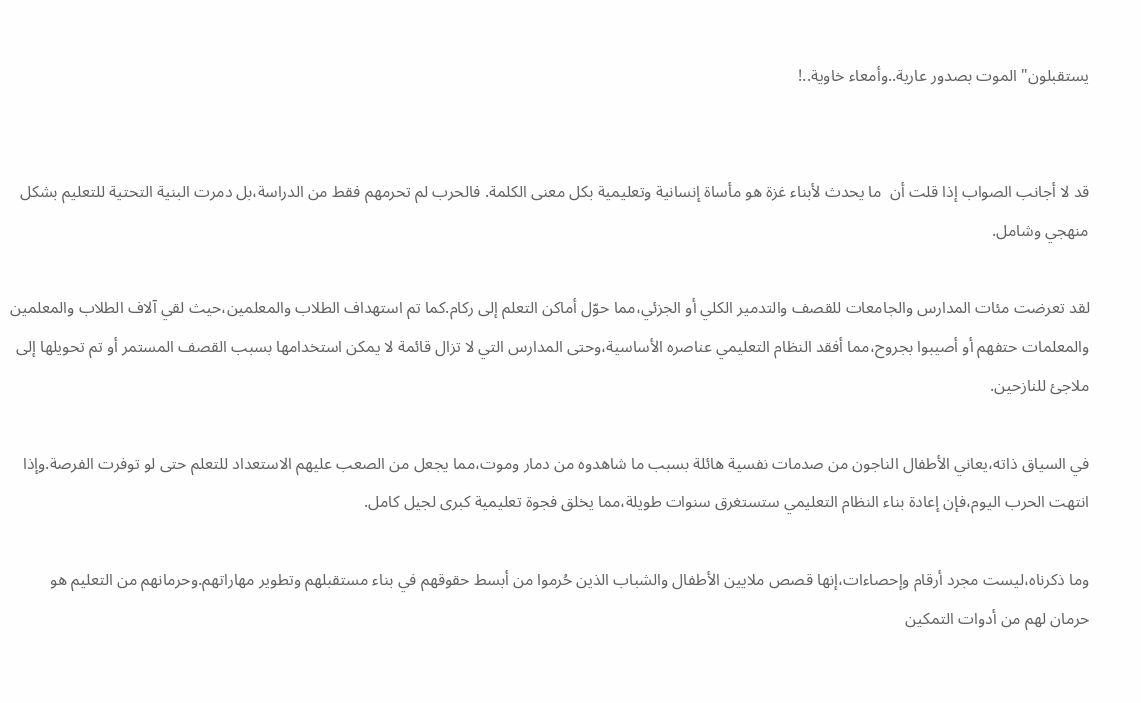يستقبلون" الموت بصدور عارية..وأمعاء خاوية..!


قد لا أجانب الصواب إذا قلت أن  ما يحدث لأبناء غزة هو مأساة إنسانية وتعليمية بكل معنى الكلمة. فالحرب لم تحرمهم فقط من الدراسة،بل دمرت البنية التحتية للتعليم بشكل منهجي وشامل.

لقد تعرضت مئات المدارس والجامعات للقصف والتدمير الكلي أو الجزئي،مما حوّل أماكن التعلم إلى ركام.كما تم استهداف الطلاب والمعلمين،حيث لقي آلاف الطلاب والمعلمين والمعلمات حتفهم أو أصيبوا بجروح،مما أفقد النظام التعليمي عناصره الأساسية،وحتى المدارس التي لا تزال قائمة لا يمكن استخدامها بسبب القصف المستمر أو تم تحويلها إلى ملاجئ للنازحين.

في السياق ذاته،يعاني الأطفال الناجون من صدمات نفسية هائلة بسبب ما شاهدوه من دمار وموت،مما يجعل من الصعب عليهم الاستعداد للتعلم حتى لو توفرت الفرصة.وإذا انتهت الحرب اليوم،فإن إعادة بناء النظام التعليمي ستستغرق سنوات طويلة،مما يخلق فجوة تعليمية كبرى لجيل كامل.

وما ذكرناه،ليست مجرد أرقام وإحصاءات،إنها قصص ملايين الأطفال والشباب الذين حُرموا من أبسط حقوقهم في بناء مستقبلهم وتطوير مهاراتهم.وحرمانهم من التعليم هو حرمان لهم من أدوات التمكين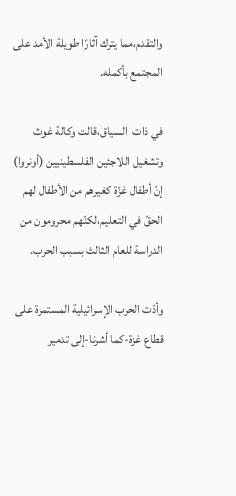والتقدم،مما يترك آثارًا طويلة الأمد على المجتمع بأكمله.

في ذات  السياق،قالت وكالة غوث وتشغيل اللاجئين الفلسطينيين (أونروا) إنّ أطفال غزّة كغيرهم من الأطفال لهم الحقّ في التعليم،لكنّهم محرومون من الدراسة للعام الثالث بسبب الحرب.

وأدّت الحرب الإسرائيلية المستمرة على قطاع غزة-كما أشرنا-إلى تدمير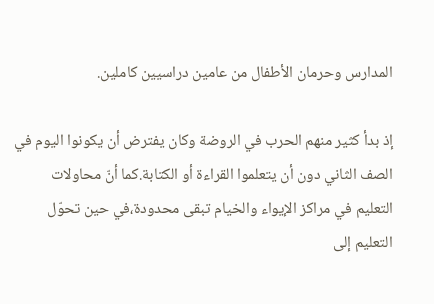المدارس وحرمان الأطفال من عامين دراسيين كاملين.

إذ بدأ كثير منهم الحرب في الروضة وكان يفترض أن يكونوا اليوم في الصف الثاني دون أن يتعلموا القراءة أو الكتابة.كما أنّ محاولات التعليم في مراكز الإيواء والخيام تبقى محدودة،في حين تحوّل التعليم إلى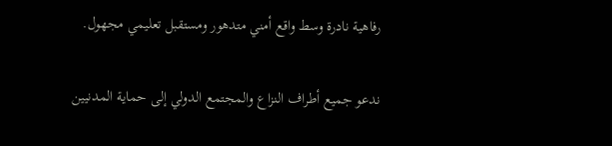رفاهية نادرة وسط واقع أمني متدهور ومستقبل تعليمي مجهول.

ندعو جميع أطراف النزاع والمجتمع الدولي إلى حماية المدنيين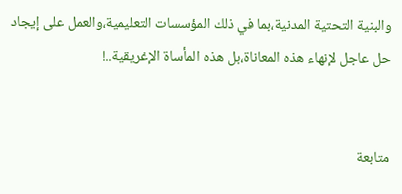والبنية التحتية المدنية،بما في ذلك المؤسسات التعليمية،والعمل على إيجاد حل عاجل لإنهاء هذه المعاناة،بل هذه المأساة الإغريقية..!


متابعة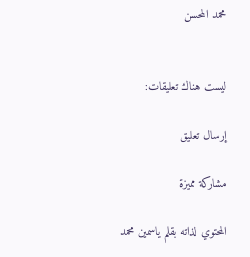محمد المحسن


ليست هناك تعليقات:

إرسال تعليق

مشاركة مميزة

المحتوي لذاته بقلم ياسمين محمد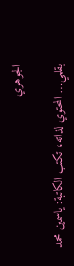الجوهري

بقلمي… المحتوي لذاته، تكتب الكاتبة: ياسمين محمد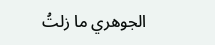الجوهري ما زلتُ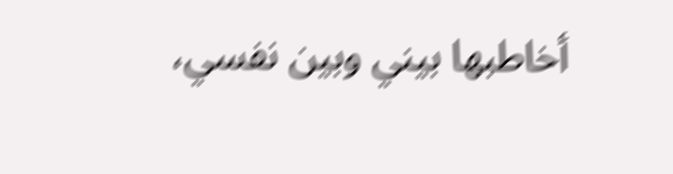أخاطبها بيني وبين نفسي،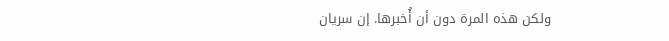ولكن هذه المرة دون أن أُخبرها. إن سريان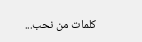كلمات من نحب...